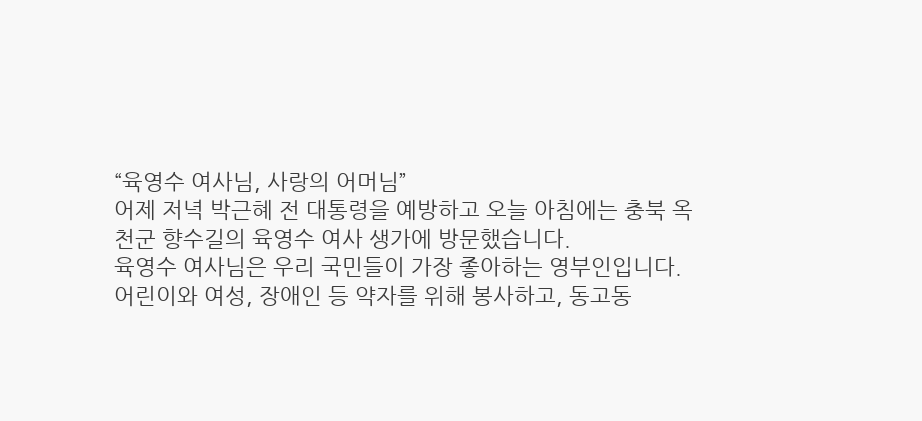“육영수 여사님, 사랑의 어머님”
어제 저녁 박근혜 전 대통령을 예방하고 오늘 아침에는 충북 옥천군 향수길의 육영수 여사 생가에 방문했습니다.
육영수 여사님은 우리 국민들이 가장 좋아하는 영부인입니다.
어린이와 여성, 장애인 등 약자를 위해 봉사하고, 동고동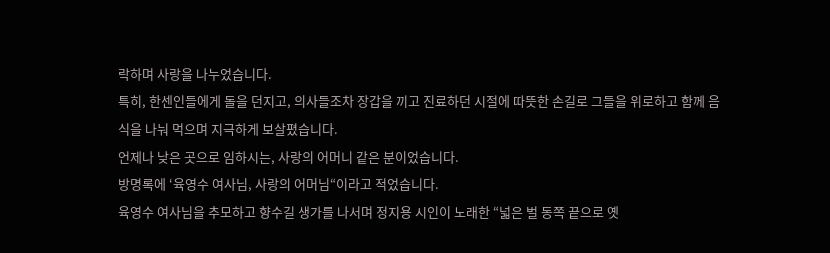락하며 사랑을 나누었습니다.
특히, 한센인들에게 돌을 던지고, 의사들조차 장갑을 끼고 진료하던 시절에 따뜻한 손길로 그들을 위로하고 함께 음식을 나눠 먹으며 지극하게 보살폈습니다.
언제나 낮은 곳으로 임하시는, 사랑의 어머니 같은 분이었습니다.
방명록에 ‘육영수 여사님, 사랑의 어머님“이라고 적었습니다.
육영수 여사님을 추모하고 향수길 생가를 나서며 정지용 시인이 노래한 “넓은 벌 동쪽 끝으로 옛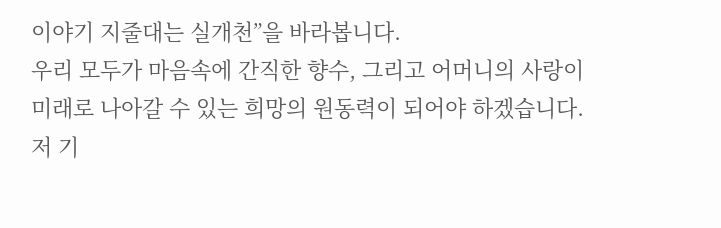이야기 지줄대는 실개천”을 바라봅니다.
우리 모두가 마음속에 간직한 향수, 그리고 어머니의 사랑이
미래로 나아갈 수 있는 희망의 원동력이 되어야 하겠습니다.
저 기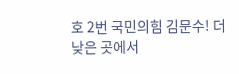호 2번 국민의힘 김문수! 더 낮은 곳에서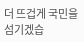더 뜨겁게 국민을 섬기겠습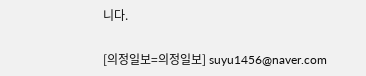니다.

[의정일보=의정일보] suyu1456@naver.com